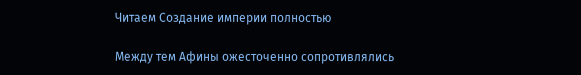Читаем Создание империи полностью

Между тем Афины ожесточенно сопротивлялись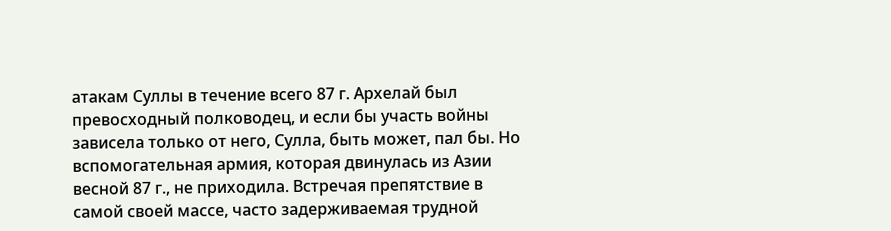атакам Суллы в течение всего 87 г. Архелай был превосходный полководец, и если бы участь войны зависела только от него, Сулла, быть может, пал бы. Но вспомогательная армия, которая двинулась из Азии весной 87 г., не приходила. Встречая препятствие в самой своей массе, часто задерживаемая трудной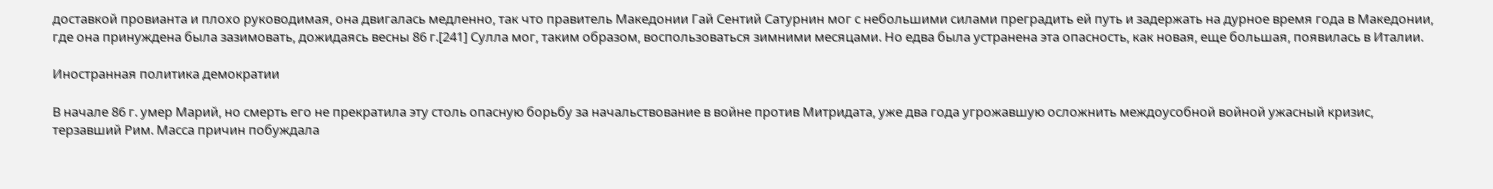доставкой провианта и плохо руководимая, она двигалась медленно, так что правитель Македонии Гай Сентий Сатурнин мог с небольшими силами преградить ей путь и задержать на дурное время года в Македонии, где она принуждена была зазимовать, дожидаясь весны 86 г.[241] Сулла мог, таким образом, воспользоваться зимними месяцами. Но едва была устранена эта опасность, как новая, еще большая, появилась в Италии.

Иностранная политика демократии

В начале 86 г. умер Марий, но смерть его не прекратила эту столь опасную борьбу за начальствование в войне против Митридата, уже два года угрожавшую осложнить междоусобной войной ужасный кризис, терзавший Рим. Масса причин побуждала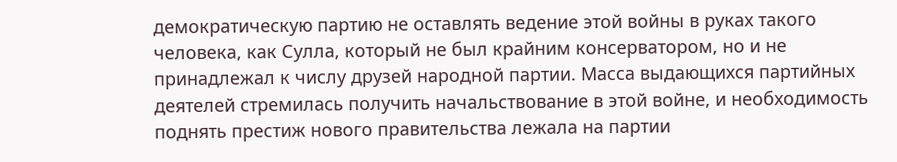демократическую партию не оставлять ведение этой войны в руках такого человека, как Сулла, который не был крайним консерватором, но и не принадлежал к числу друзей народной партии. Масса выдающихся партийных деятелей стремилась получить начальствование в этой войне, и необходимость поднять престиж нового правительства лежала на партии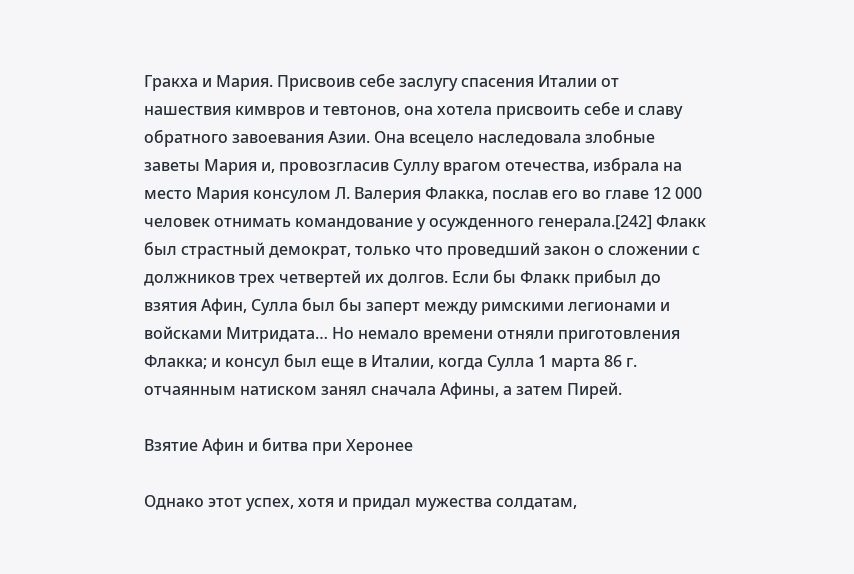Гракха и Мария. Присвоив себе заслугу спасения Италии от нашествия кимвров и тевтонов, она хотела присвоить себе и славу обратного завоевания Азии. Она всецело наследовала злобные заветы Мария и, провозгласив Суллу врагом отечества, избрала на место Мария консулом Л. Валерия Флакка, послав его во главе 12 000 человек отнимать командование у осужденного генерала.[242] Флакк был страстный демократ, только что проведший закон о сложении с должников трех четвертей их долгов. Если бы Флакк прибыл до взятия Афин, Сулла был бы заперт между римскими легионами и войсками Митридата… Но немало времени отняли приготовления Флакка; и консул был еще в Италии, когда Сулла 1 марта 86 г. отчаянным натиском занял сначала Афины, а затем Пирей.

Взятие Афин и битва при Херонее

Однако этот успех, хотя и придал мужества солдатам,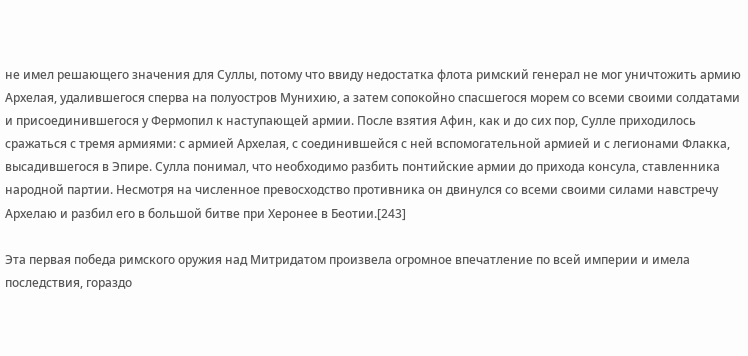не имел решающего значения для Суллы, потому что ввиду недостатка флота римский генерал не мог уничтожить армию Архелая, удалившегося сперва на полуостров Мунихию, а затем сопокойно спасшегося морем со всеми своими солдатами и присоединившегося у Фермопил к наступающей армии. После взятия Афин, как и до сих пор, Сулле приходилось сражаться с тремя армиями: с армией Архелая, с соединившейся с ней вспомогательной армией и с легионами Флакка, высадившегося в Эпире. Сулла понимал, что необходимо разбить понтийские армии до прихода консула, ставленника народной партии. Несмотря на численное превосходство противника он двинулся со всеми своими силами навстречу Архелаю и разбил его в большой битве при Херонее в Беотии.[243]

Эта первая победа римского оружия над Митридатом произвела огромное впечатление по всей империи и имела последствия, гораздо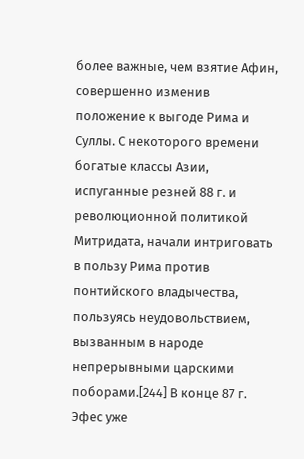более важные, чем взятие Афин, совершенно изменив положение к выгоде Рима и Суллы. С некоторого времени богатые классы Азии, испуганные резней 88 г. и революционной политикой Митридата, начали интриговать в пользу Рима против понтийского владычества, пользуясь неудовольствием, вызванным в народе непрерывными царскими поборами.[244] В конце 87 г. Эфес уже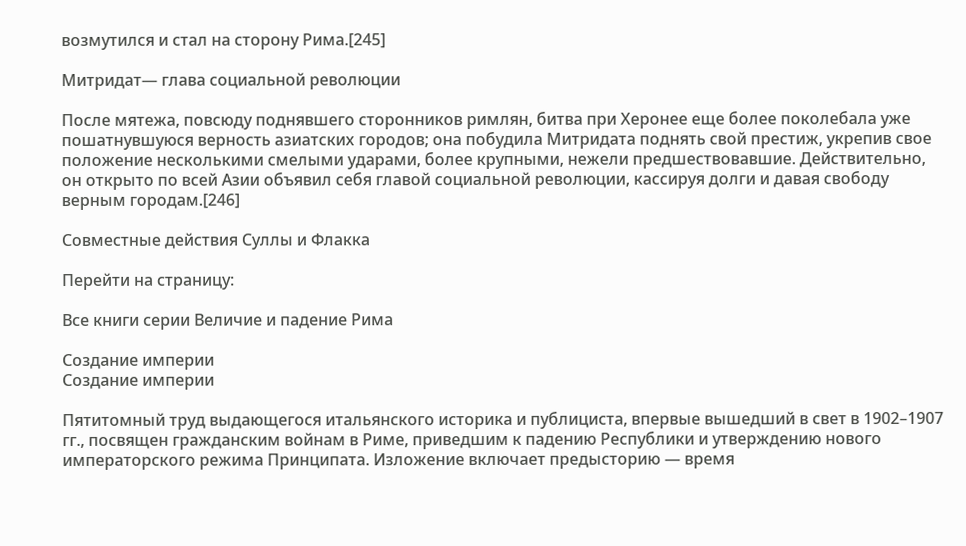возмутился и стал на сторону Рима.[245]

Митридат— глава социальной революции

После мятежа, повсюду поднявшего сторонников римлян, битва при Херонее еще более поколебала уже пошатнувшуюся верность азиатских городов; она побудила Митридата поднять свой престиж, укрепив свое положение несколькими смелыми ударами, более крупными, нежели предшествовавшие. Действительно, он открыто по всей Азии объявил себя главой социальной революции, кассируя долги и давая свободу верным городам.[246]

Совместные действия Суллы и Флакка

Перейти на страницу:

Все книги серии Величие и падение Рима

Создание империи
Создание империи

Пятитомный труд выдающегося итальянского историка и публициста, впервые вышедший в свет в 1902–1907 гг., посвящен гражданским войнам в Риме, приведшим к падению Республики и утверждению нового императорского режима Принципата. Изложение включает предысторию — время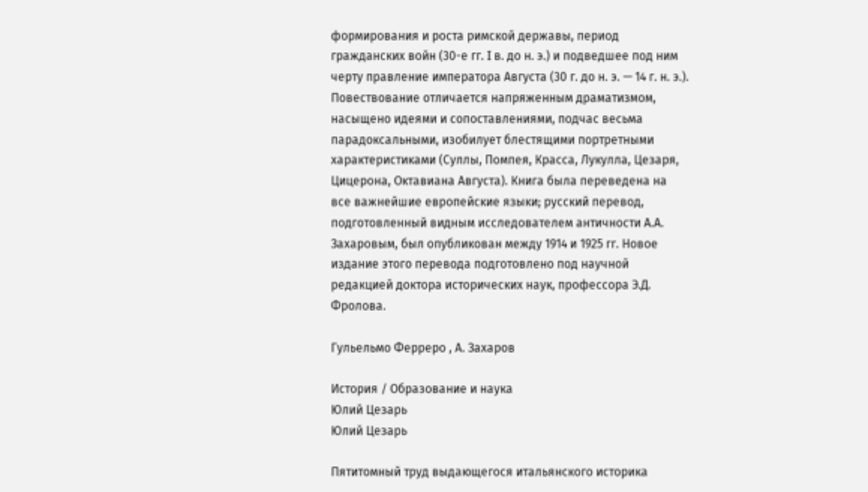формирования и роста римской державы, период гражданских войн (30-е гг. I в. до н. э.) и подведшее под ним черту правление императора Августа (30 г. до н. э. — 14 г. н. э.). Повествование отличается напряженным драматизмом, насыщено идеями и сопоставлениями, подчас весьма парадоксальными, изобилует блестящими портретными характеристиками (Суллы, Помпея, Красса, Лукулла, Цезаря, Цицерона, Октавиана Августа). Книга была переведена на все важнейшие европейские языки; русский перевод, подготовленный видным исследователем античности А.А. Захаровым, был опубликован между 1914 и 1925 гг. Новое издание этого перевода подготовлено под научной редакцией доктора исторических наук, профессора Э.Д. Фролова.

Гульельмо Ферреро , А. Захаров

История / Образование и наука
Юлий Цезарь
Юлий Цезарь

Пятитомный труд выдающегося итальянского историка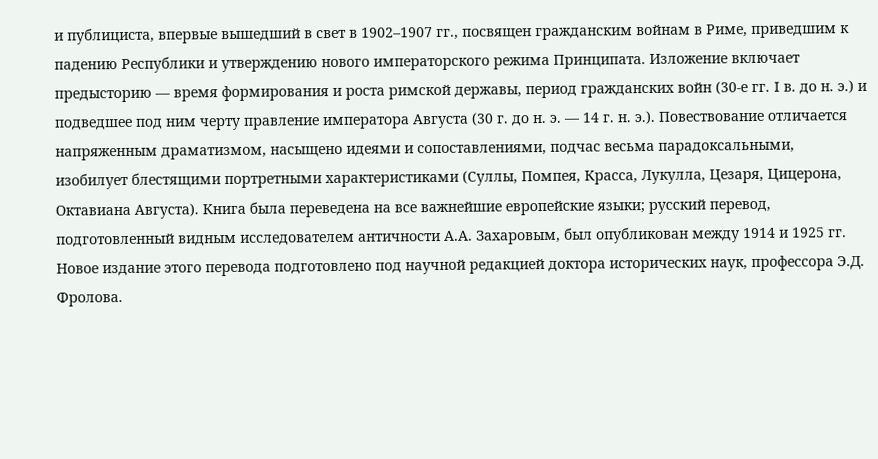и публициста, впервые вышедший в свет в 1902–1907 гг., посвящен гражданским войнам в Риме, приведшим к падению Республики и утверждению нового императорского режима Принципата. Изложение включает предысторию — время формирования и роста римской державы, период гражданских войн (30-е гг. I в. до н. э.) и подведшее под ним черту правление императора Августа (30 г. до н. э. — 14 г. н. э.). Повествование отличается напряженным драматизмом, насыщено идеями и сопоставлениями, подчас весьма парадоксальными, изобилует блестящими портретными характеристиками (Суллы, Помпея, Красса, Лукулла, Цезаря, Цицерона, Октавиана Августа). Книга была переведена на все важнейшие европейские языки; русский перевод, подготовленный видным исследователем античности А.А. Захаровым, был опубликован между 1914 и 1925 гг. Новое издание этого перевода подготовлено под научной редакцией доктора исторических наук, профессора Э.Д. Фролова.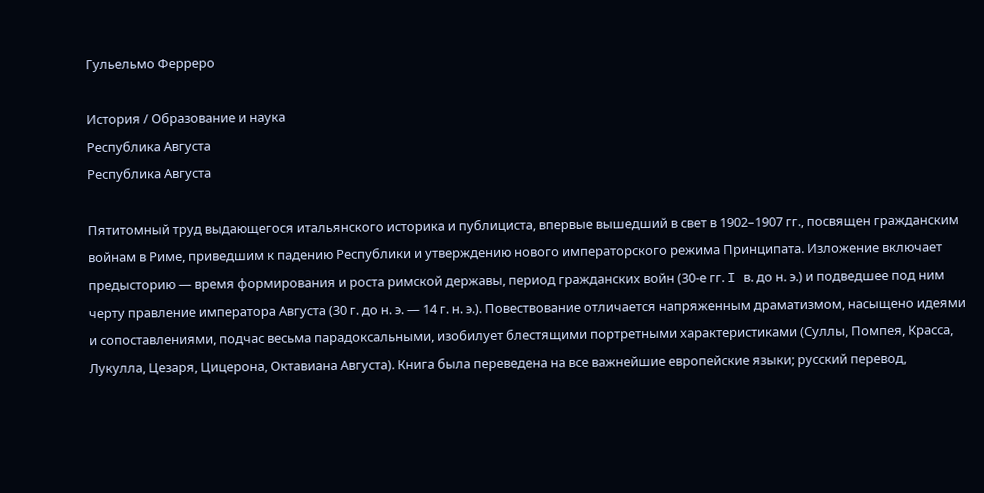Гульельмо Ферреро

История / Образование и наука
Республика Августа
Республика Августа

Пятитомный труд выдающегося итальянского историка и публициста, впервые вышедший в свет в 1902–1907 гг., посвящен гражданским войнам в Риме, приведшим к падению Республики и утверждению нового императорского режима Принципата. Изложение включает предысторию — время формирования и роста римской державы, период гражданских войн (30-е гг. I в. до н. э.) и подведшее под ним черту правление императора Августа (30 г. до н. э. — 14 г. н. э.). Повествование отличается напряженным драматизмом, насыщено идеями и сопоставлениями, подчас весьма парадоксальными, изобилует блестящими портретными характеристиками (Суллы, Помпея, Красса, Лукулла, Цезаря, Цицерона, Октавиана Августа). Книга была переведена на все важнейшие европейские языки; русский перевод,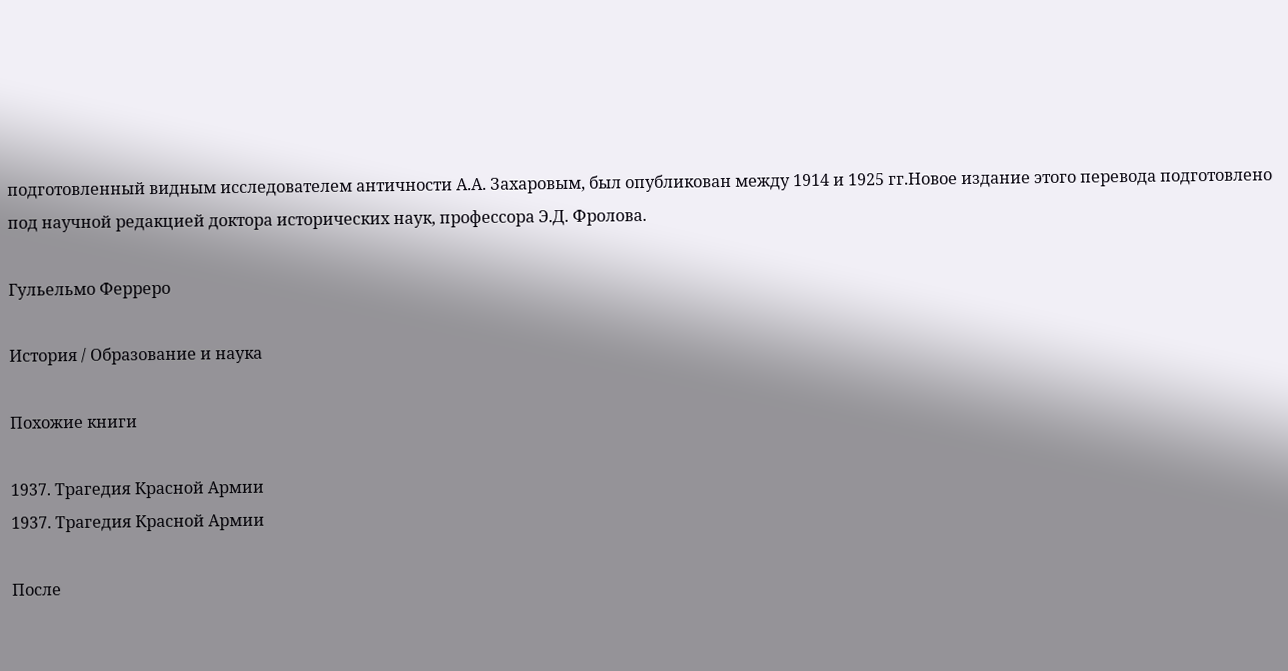подготовленный видным исследователем античности А.А. Захаровым, был опубликован между 1914 и 1925 гг.Новое издание этого перевода подготовлено под научной редакцией доктора исторических наук, профессора Э.Д. Фролова.

Гульельмо Ферреро

История / Образование и наука

Похожие книги

1937. Трагедия Красной Армии
1937. Трагедия Красной Армии

После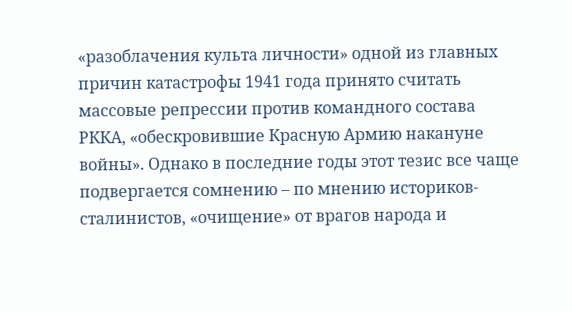«разоблачения культа личности» одной из главных причин катастрофы 1941 года принято считать массовые репрессии против командного состава РККА, «обескровившие Красную Армию накануне войны». Однако в последние годы этот тезис все чаще подвергается сомнению – по мнению историков-сталинистов, «очищение» от врагов народа и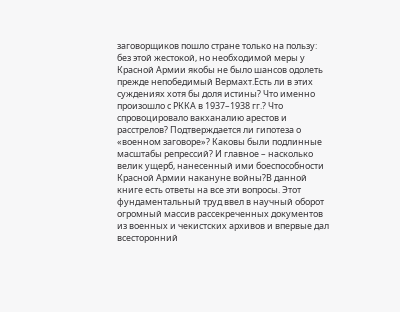заговорщиков пошло стране только на пользу: без этой жестокой, но необходимой меры у Красной Армии якобы не было шансов одолеть прежде непобедимый Вермахт.Есть ли в этих суждениях хотя бы доля истины? Что именно произошло с РККА в 1937–1938 гг.? Что спровоцировало вакханалию арестов и расстрелов? Подтверждается ли гипотеза о «военном заговоре»? Каковы были подлинные масштабы репрессий? И главное – насколько велик ущерб, нанесенный ими боеспособности Красной Армии накануне войны?В данной книге есть ответы на все эти вопросы. Этот фундаментальный труд ввел в научный оборот огромный массив рассекреченных документов из военных и чекистских архивов и впервые дал всесторонний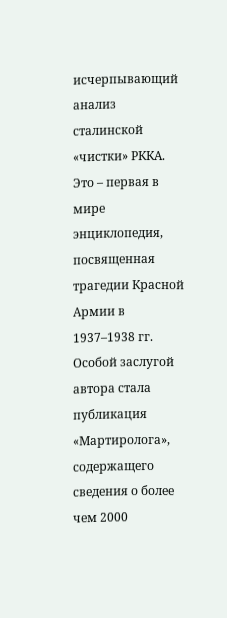исчерпывающий анализ сталинской «чистки» РККА. Это – первая в мире энциклопедия, посвященная трагедии Красной Армии в 1937–1938 гг. Особой заслугой автора стала публикация «Мартиролога», содержащего сведения о более чем 2000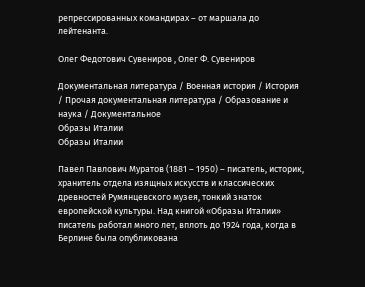репрессированных командирах – от маршала до лейтенанта.

Олег Федотович Сувениров , Олег Ф. Сувениров

Документальная литература / Военная история / История / Прочая документальная литература / Образование и наука / Документальное
Образы Италии
Образы Италии

Павел Павлович Муратов (1881 – 1950) – писатель, историк, хранитель отдела изящных искусств и классических древностей Румянцевского музея, тонкий знаток европейской культуры. Над книгой «Образы Италии» писатель работал много лет, вплоть до 1924 года, когда в Берлине была опубликована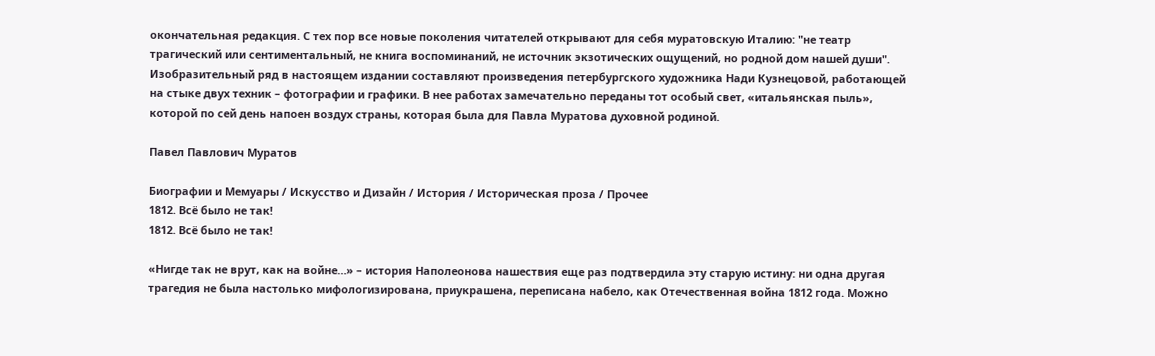окончательная редакция. С тех пор все новые поколения читателей открывают для себя муратовскую Италию: "не театр трагический или сентиментальный, не книга воспоминаний, не источник экзотических ощущений, но родной дом нашей души". Изобразительный ряд в настоящем издании составляют произведения петербургского художника Нади Кузнецовой, работающей на стыке двух техник – фотографии и графики. В нее работах замечательно переданы тот особый свет, «итальянская пыль», которой по сей день напоен воздух страны, которая была для Павла Муратова духовной родиной.

Павел Павлович Муратов

Биографии и Мемуары / Искусство и Дизайн / История / Историческая проза / Прочее
1812. Всё было не так!
1812. Всё было не так!

«Нигде так не врут, как на войне…» – история Наполеонова нашествия еще раз подтвердила эту старую истину: ни одна другая трагедия не была настолько мифологизирована, приукрашена, переписана набело, как Отечественная война 1812 года. Можно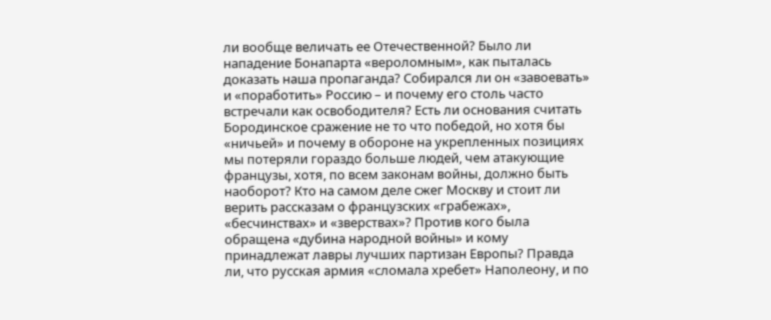ли вообще величать ее Отечественной? Было ли нападение Бонапарта «вероломным», как пыталась доказать наша пропаганда? Собирался ли он «завоевать» и «поработить» Россию – и почему его столь часто встречали как освободителя? Есть ли основания считать Бородинское сражение не то что победой, но хотя бы «ничьей» и почему в обороне на укрепленных позициях мы потеряли гораздо больше людей, чем атакующие французы, хотя, по всем законам войны, должно быть наоборот? Кто на самом деле сжег Москву и стоит ли верить рассказам о французских «грабежах», «бесчинствах» и «зверствах»? Против кого была обращена «дубина народной войны» и кому принадлежат лавры лучших партизан Европы? Правда ли, что русская армия «сломала хребет» Наполеону, и по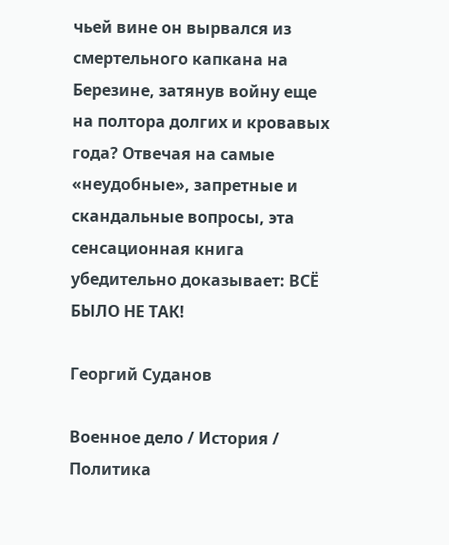чьей вине он вырвался из смертельного капкана на Березине, затянув войну еще на полтора долгих и кровавых года? Отвечая на самые «неудобные», запретные и скандальные вопросы, эта сенсационная книга убедительно доказывает: ВСЁ БЫЛО НЕ ТАК!

Георгий Суданов

Военное дело / История / Политика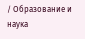/ Образование и наука